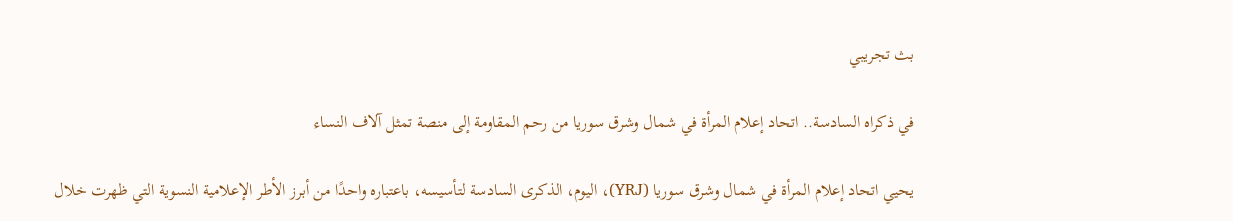بث تجريبي

في ذكراه السادسة.. اتحاد إعلام المرأة في شمال وشرق سوريا من رحم المقاومة إلى منصة تمثل آلاف النساء

يحيي اتحاد إعلام المرأة في شمال وشرق سوريا (YRJ)، اليوم، الذكرى السادسة لتأسيسه، باعتباره واحدًا من أبرز الأطر الإعلامية النسوية التي ظهرت خلال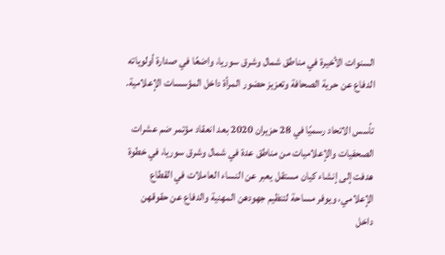السنوات الأخيرة في مناطق شمال وشرق سوريا، واضعًا في صدارة أولوياته الدفاع عن حرية الصحافة وتعزيز حضور المرأة داخل المؤسسات الإعلامية.

تأسس الاتحاد رسميًا في 28 حزيران 2020 بعد انعقاد مؤتمر ضم عشرات الصحفيات والإعلاميات من مناطق عدة في شمال وشرق سوريا، في خطوة هدفت إلى إنشاء كيان مستقل يعبر عن النساء العاملات في القطاع الإعلامي، ويوفر مساحة لتنظيم جهودهن المهنية والدفاع عن حقوقهن داخل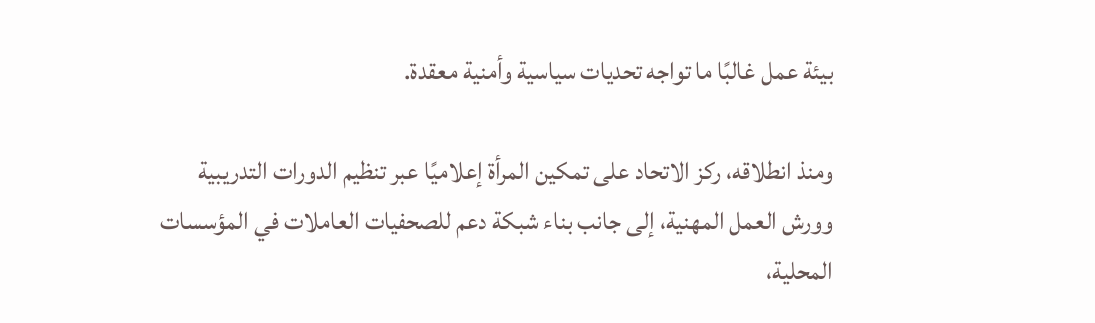بيئة عمل غالبًا ما تواجه تحديات سياسية وأمنية معقدة.

ومنذ انطلاقه، ركز الاتحاد على تمكين المرأة إعلاميًا عبر تنظيم الدورات التدريبية وورش العمل المهنية، إلى جانب بناء شبكة دعم للصحفيات العاملات في المؤسسات المحلية،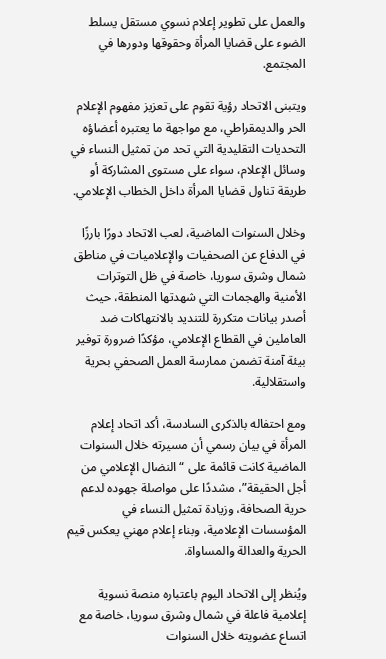والعمل على تطوير إعلام نسوي مستقل يسلط الضوء على قضايا المرأة وحقوقها ودورها في المجتمع.

ويتبنى الاتحاد رؤية تقوم على تعزيز مفهوم الإعلام الحر والديمقراطي، مع مواجهة ما يعتبره أعضاؤه التحديات التقليدية التي تحد من تمثيل النساء في وسائل الإعلام، سواء على مستوى المشاركة أو طريقة تناول قضايا المرأة داخل الخطاب الإعلامي.

وخلال السنوات الماضية، لعب الاتحاد دورًا بارزًا في الدفاع عن الصحفيات والإعلاميات في مناطق شمال وشرق سوريا، خاصة في ظل التوترات الأمنية والهجمات التي شهدتها المنطقة، حيث أصدر بيانات متكررة للتنديد بالانتهاكات ضد العاملين في القطاع الإعلامي، مؤكدًا ضرورة توفير بيئة آمنة تضمن ممارسة العمل الصحفي بحرية واستقلالية.

ومع احتفاله بالذكرى السادسة، أكد اتحاد إعلام المرأة في بيان رسمي أن مسيرته خلال السنوات الماضية كانت قائمة على “النضال الإعلامي من أجل الحقيقة”، مشددًا على مواصلة جهوده لدعم حرية الصحافة، وزيادة تمثيل النساء في المؤسسات الإعلامية، وبناء إعلام مهني يعكس قيم الحرية والعدالة والمساواة.

ويُنظر إلى الاتحاد اليوم باعتباره منصة نسوية إعلامية فاعلة في شمال وشرق سوريا، خاصة مع اتساع عضويته خلال السنوات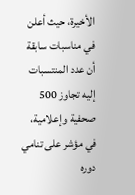الأخيرة، حيث أعلن في مناسبات سابقة أن عدد المنتسبات إليه تجاوز 500 صحفية وإعلامية، في مؤشر على تنامي دوره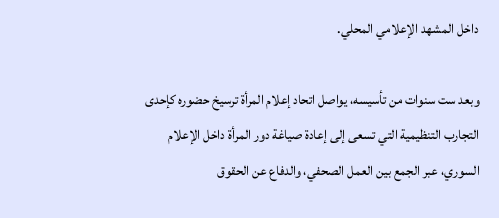داخل المشهد الإعلامي المحلي.

وبعد ست سنوات من تأسيسه، يواصل اتحاد إعلام المرأة ترسيخ حضوره كإحدى التجارب التنظيمية التي تسعى إلى إعادة صياغة دور المرأة داخل الإعلام السوري، عبر الجمع بين العمل الصحفي، والدفاع عن الحقوق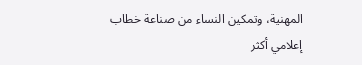المهنية، وتمكين النساء من صناعة خطاب إعلامي أكثر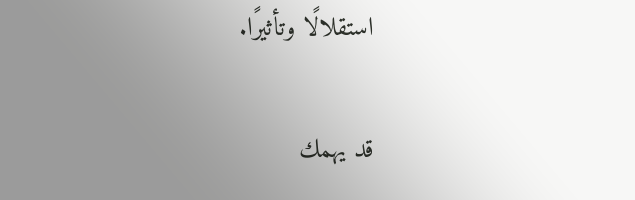استقلالًا وتأثيرًا.

قد يهمك